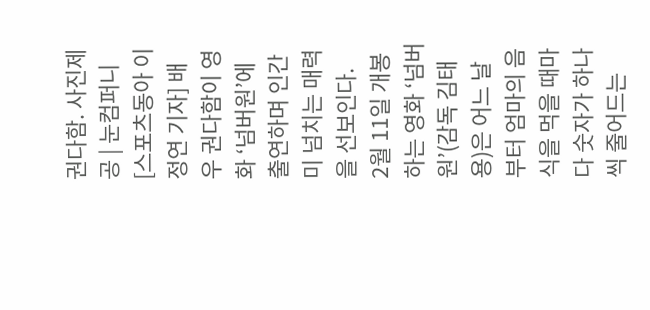권다함. 사진제공 | 눈컴퍼니
[스포츠동아 이정연 기자] 배우 권다함이 영화 ‘넘버원’에 출연하며 인간미 넘치는 매력을 선보인다.
2월 11일 개봉하는 영화 ‘넘버원’(감독 김태용)은 어느 날부터 엄마의 음식을 먹을 때마다 숫자가 하나씩 줄어드는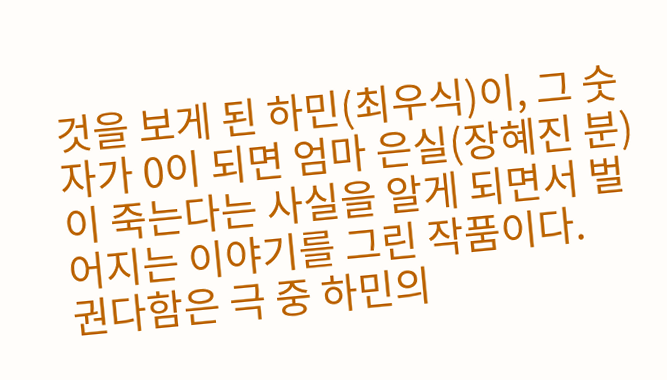것을 보게 된 하민(최우식)이, 그 숫자가 0이 되면 엄마 은실(장혜진 분)이 죽는다는 사실을 알게 되면서 벌어지는 이야기를 그린 작품이다.
권다함은 극 중 하민의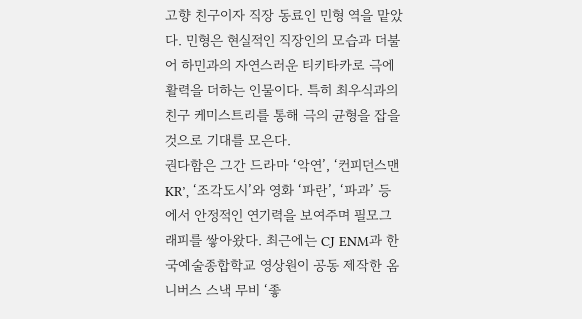고향 친구이자 직장 동료인 민형 역을 맡았다. 민형은 현실적인 직장인의 모습과 더불어 하민과의 자연스러운 티키타카로 극에 활력을 더하는 인물이다. 특히 최우식과의 친구 케미스트리를 통해 극의 균형을 잡을 것으로 기대를 모은다.
권다함은 그간 드라마 ‘악연’, ‘컨피던스맨 KR’, ‘조각도시’와 영화 ‘파란’, ‘파과’ 등에서 안정적인 연기력을 보여주며 필모그래피를 쌓아왔다. 최근에는 CJ ENM과 한국예술종합학교 영상원이 공동 제작한 옴니버스 스낵 무비 ‘좋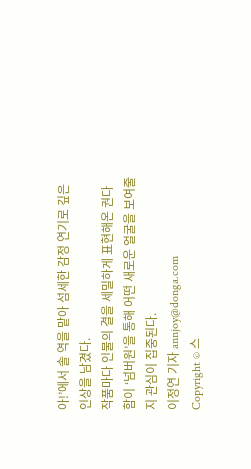아!’에서 솔 역을 맡아 섬세한 감정 연기로 깊은 인상을 남겼다.
작품마다 인물의 결을 세밀하게 표현해온 권다함이 ‘넘버원’을 통해 어떤 새로운 얼굴을 보여줄지 관심이 집중된다.
이정연 기자 annjoy@donga.com
Copyright © 스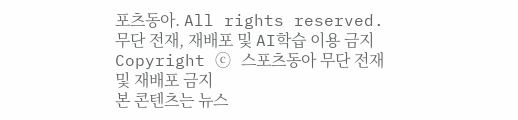포츠동아. All rights reserved. 무단 전재, 재배포 및 AI학습 이용 금지
Copyright ⓒ 스포츠동아 무단 전재 및 재배포 금지
본 콘텐츠는 뉴스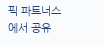픽 파트너스에서 공유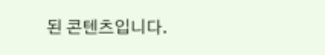된 콘텐츠입니다.